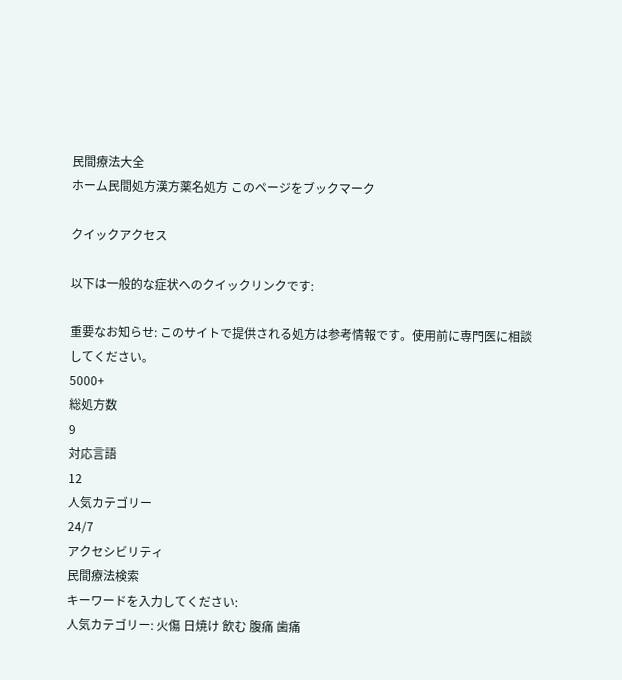民間療法大全
ホーム民間処方漢方薬名処方 このページをブックマーク

クイックアクセス

以下は一般的な症状へのクイックリンクです:

重要なお知らせ: このサイトで提供される処方は参考情報です。使用前に専門医に相談してください。
5000+
総処方数
9
対応言語
12
人気カテゴリー
24/7
アクセシビリティ
民間療法検索
キーワードを入力してください:
人気カテゴリー: 火傷 日焼け 飲む 腹痛 歯痛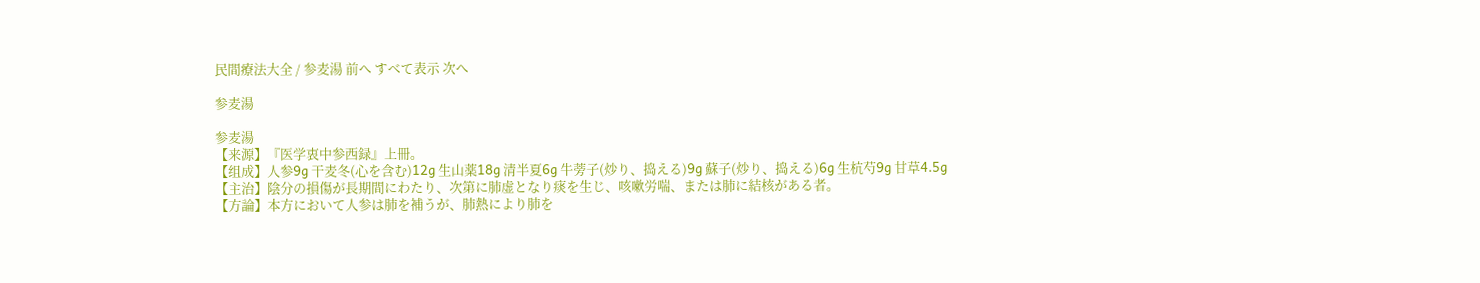民間療法大全 / 参麦湯 前へ すべて表示 次へ

参麦湯

参麦湯
【来源】『医学衷中参西録』上冊。
【组成】人参9g 干麦冬(心を含む)12g 生山薬18g 清半夏6g 牛蒡子(炒り、捣える)9g 蘇子(炒り、捣える)6g 生杭芍9g 甘草4.5g
【主治】陰分の損傷が長期間にわたり、次第に肺虚となり痰を生じ、咳嗽労喘、または肺に結核がある者。
【方論】本方において人参は肺を補うが、肺熱により肺を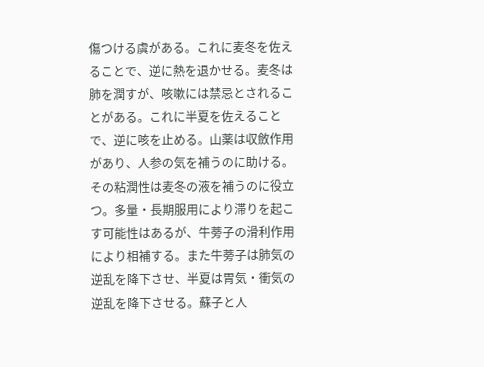傷つける虞がある。これに麦冬を佐えることで、逆に熱を退かせる。麦冬は肺を潤すが、咳嗽には禁忌とされることがある。これに半夏を佐えることで、逆に咳を止める。山薬は収斂作用があり、人参の気を補うのに助ける。その粘潤性は麦冬の液を補うのに役立つ。多量・長期服用により滞りを起こす可能性はあるが、牛蒡子の滑利作用により相補する。また牛蒡子は肺気の逆乱を降下させ、半夏は胃気・衝気の逆乱を降下させる。蘇子と人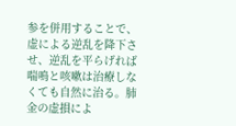参を併用することで、虚による逆乱を降下させ、逆乱を平らげれば喘鳴と咳嗽は治療しなくても自然に治る。肺金の虚損によ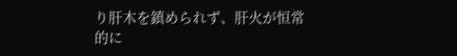り肝木を鎮められず、肝火が恒常的に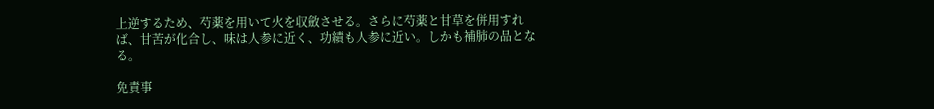上逆するため、芍薬を用いて火を収斂させる。さらに芍薬と甘草を併用すれば、甘苦が化合し、味は人参に近く、功績も人参に近い。しかも補肺の品となる。

免責事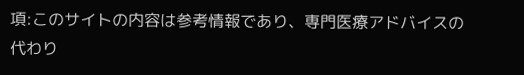項:このサイトの内容は参考情報であり、専門医療アドバイスの代わり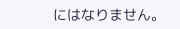にはなりません。